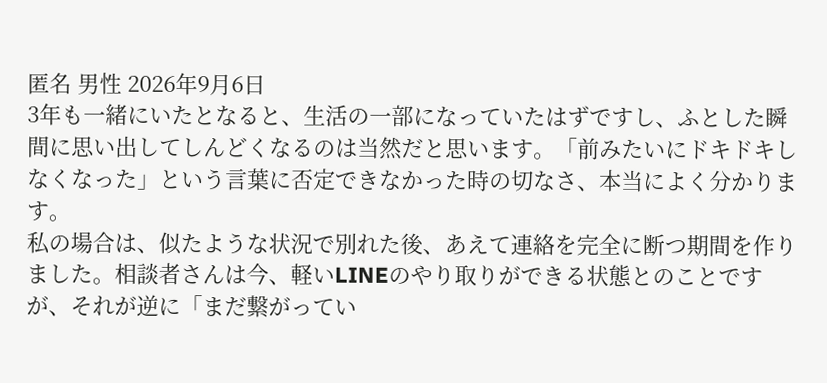匿名 男性 2026年9月6日
3年も一緒にいたとなると、生活の一部になっていたはずですし、ふとした瞬間に思い出してしんどくなるのは当然だと思います。「前みたいにドキドキしなくなった」という言葉に否定できなかった時の切なさ、本当によく分かります。
私の場合は、似たような状況で別れた後、あえて連絡を完全に断つ期間を作りました。相談者さんは今、軽いLINEのやり取りができる状態とのことですが、それが逆に「まだ繋がってい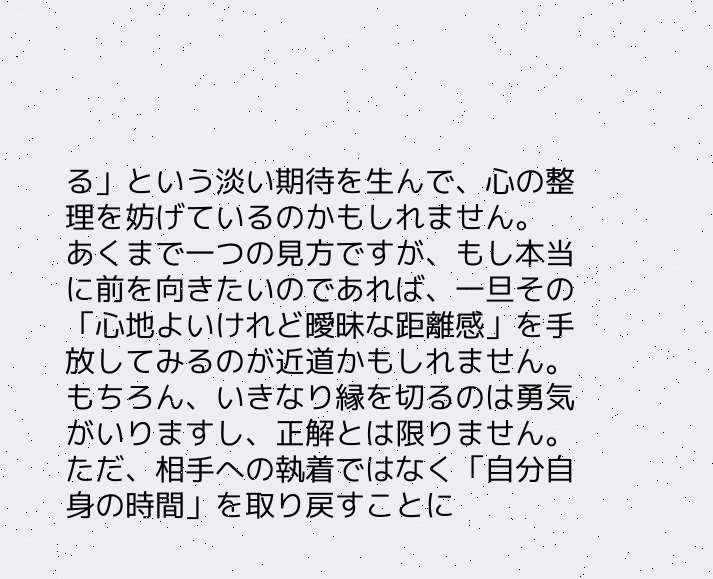る」という淡い期待を生んで、心の整理を妨げているのかもしれません。
あくまで一つの見方ですが、もし本当に前を向きたいのであれば、一旦その「心地よいけれど曖昧な距離感」を手放してみるのが近道かもしれません。
もちろん、いきなり縁を切るのは勇気がいりますし、正解とは限りません。ただ、相手への執着ではなく「自分自身の時間」を取り戻すことに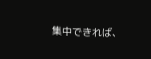集中できれば、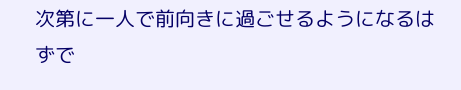次第に一人で前向きに過ごせるようになるはずで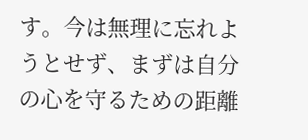す。今は無理に忘れようとせず、まずは自分の心を守るための距離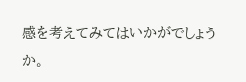感を考えてみてはいかがでしょうか。